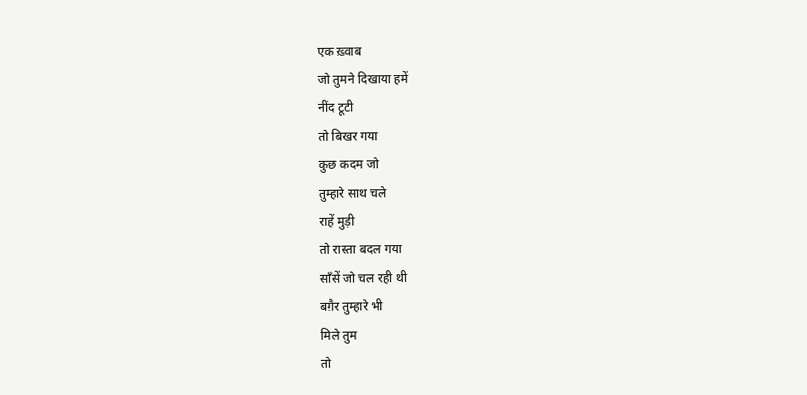एक ख़्वाब
जो तुमने दिखाया हमें
नींद टूटी
तो बिखर गया
कुछ कदम जो
तुम्हारे साथ चले
राहें मुड़ी
तो रास्ता बदल गया
साँसें जो चल रही थी
बग़ैर तुम्हारे भी
मिले तुम
तो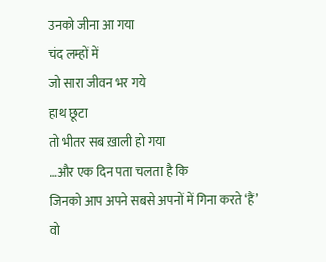उनको जीना आ गया
चंद लम्हों में
जो सारा जीवन भर गये
हाथ छूटा
तो भीतर सब ख़ाली हो गया
…और एक दिन पता चलता है कि
जिनको आप अपने सबसे अपनों में गिना करते ‘हैं’
वो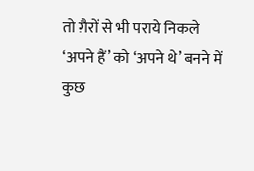तो ग़ैरों से भी पराये निकले
‘अपने हैं’ को ‘अपने थे’ बनने में
कुछ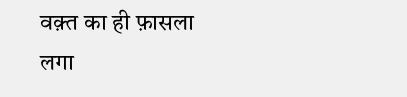वक़्त का ही फ़ासला लगा